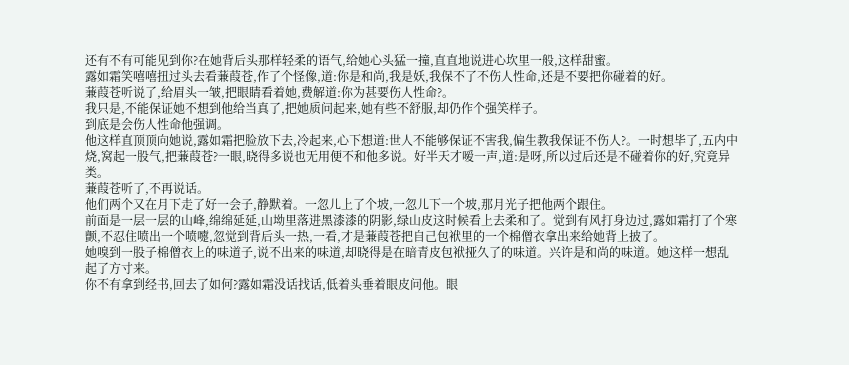还有不有可能见到你?在她背后头那样轻柔的语气,给她心头猛一撞,直直地说进心坎里一般,这样甜蜜。
露如霜笑嘻嘻扭过头去看蒹葭苍,作了个怪像,道:你是和尚,我是妖,我保不了不伤人性命,还是不要把你碰着的好。
蒹葭苍听说了,给眉头一皱,把眼睛看着她,费解道:你为甚要伤人性命?。
我只是,不能保证她不想到他给当真了,把她质问起来,她有些不舒服,却仍作个强笑样子。
到底是会伤人性命他强调。
他这样直顶顶向她说,露如霜把脸放下去,冷起来,心下想道:世人不能够保证不害我,偏生教我保证不伤人?。一时想毕了,五内中烧,窝起一股气,把蒹葭苍?一眼,晓得多说也无用便不和他多说。好半天才嗳一声,道:是呀,所以过后还是不碰着你的好,究竟异类。
蒹葭苍听了,不再说话。
他们两个又在月下走了好一会子,静默着。一忽儿上了个坡,一忽儿下一个坡,那月光子把他两个跟住。
前面是一层一层的山峰,绵绵延延,山坳里落进黑漆漆的阴影,绿山皮这时候看上去柔和了。觉到有风打身边过,露如霜打了个寒颤,不忍住喷出一个喷嚏,忽觉到背后头一热,一看,才是蒹葭苍把自己包袱里的一个棉僧衣拿出来给她背上披了。
她嗅到一股子棉僧衣上的味道子,说不出来的味道,却晓得是在暗青皮包袱挜久了的味道。兴许是和尚的味道。她这样一想乱起了方寸来。
你不有拿到经书,回去了如何?露如霜没话找话,低着头垂着眼皮问他。眼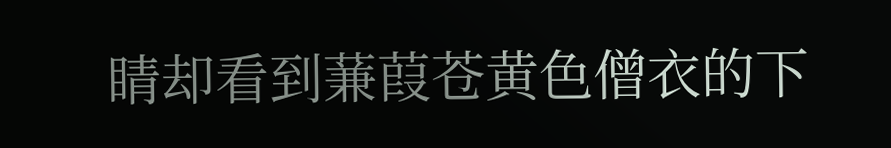睛却看到蒹葭苍黄色僧衣的下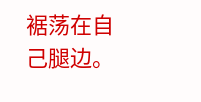裾荡在自己腿边。